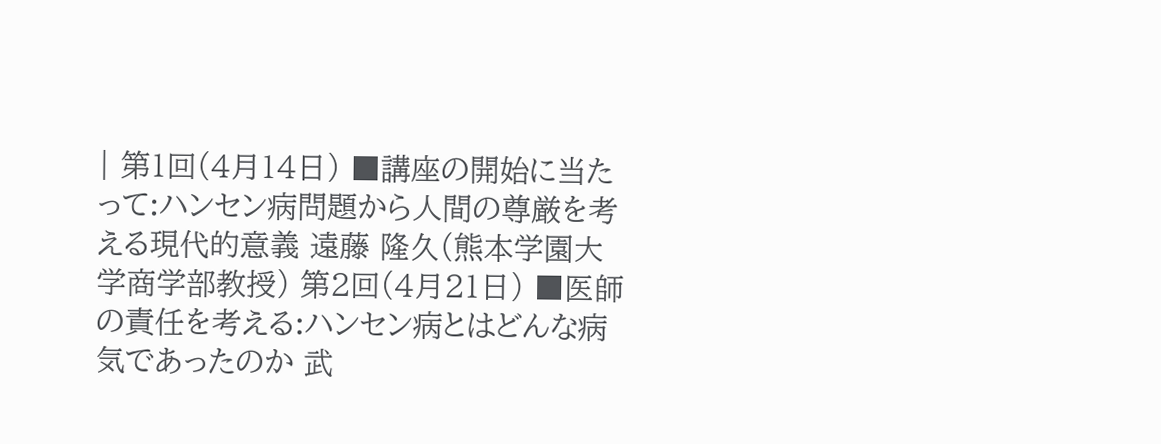| 第1回(4月14日) ■講座の開始に当たって:ハンセン病問題から人間の尊厳を考える現代的意義 遠藤 隆久(熊本学園大学商学部教授) 第2回(4月21日) ■医師の責任を考える:ハンセン病とはどんな病気であったのか 武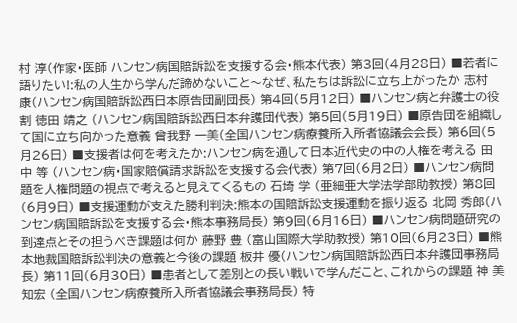村 淳(作家・医師 ハンセン病国賠訴訟を支援する会・熊本代表) 第3回(4月28日) ■若者に語りたい!:私の人生から学んだ諦めないこと〜なぜ、私たちは訴訟に立ち上がったか 志村 康(ハンセン病国賠訴訟西日本原告団副団長) 第4回(5月12日) ■ハンセン病と弁護士の役割 徳田 靖之 (ハンセン病国賠訴訟西日本弁護団代表) 第5回(5月19日) ■原告団を組織して国に立ち向かった意義 曾我野 一美(全国ハンセン病療養所入所者協議会会長) 第6回(5月26日) ■支援者は何を考えたか:ハンセン病を通して日本近代史の中の人権を考える 田中 等 (ハンセン病・国家賠償請求訴訟を支援する会代表) 第7回(6月2日) ■ハンセン病問題を人権問題の視点で考えると見えてくるもの 石埼 学 (亜細亜大学法学部助教授) 第8回(6月9日) ■支援運動が支えた勝利判決:熊本の国賠訴訟支援運動を振り返る 北岡 秀郎(ハンセン病国賠訴訟を支援する会・熊本事務局長) 第9回(6月16日) ■ハンセン病問題研究の到達点とその担うべき課題は何か 藤野 豊 (富山国際大学助教授) 第10回(6月23日) ■熊本地裁国賠訴訟判決の意義と今後の課題 板井 優(ハンセン病国賠訴訟西日本弁護団事務局長) 第11回(6月30日) ■患者として差別との長い戦いで学んだこと、これからの課題 神 美知宏 (全国ハンセン病療養所入所者協議会事務局長) 特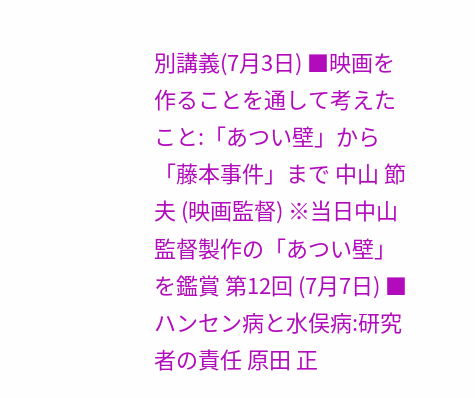別講義(7月3日) ■映画を作ることを通して考えたこと:「あつい壁」から「藤本事件」まで 中山 節夫 (映画監督) ※当日中山監督製作の「あつい壁」を鑑賞 第12回 (7月7日) ■ハンセン病と水俣病:研究者の責任 原田 正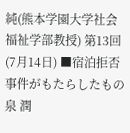純(熊本学園大学社会福祉学部教授) 第13回(7月14日) ■宿泊拒否事件がもたらしたもの 泉 潤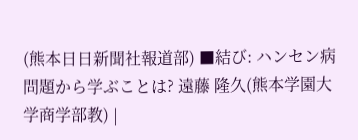(熊本日日新聞社報道部) ■結び: ハンセン病問題から学ぶことは? 遠藤 隆久(熊本学園大学商学部教) |